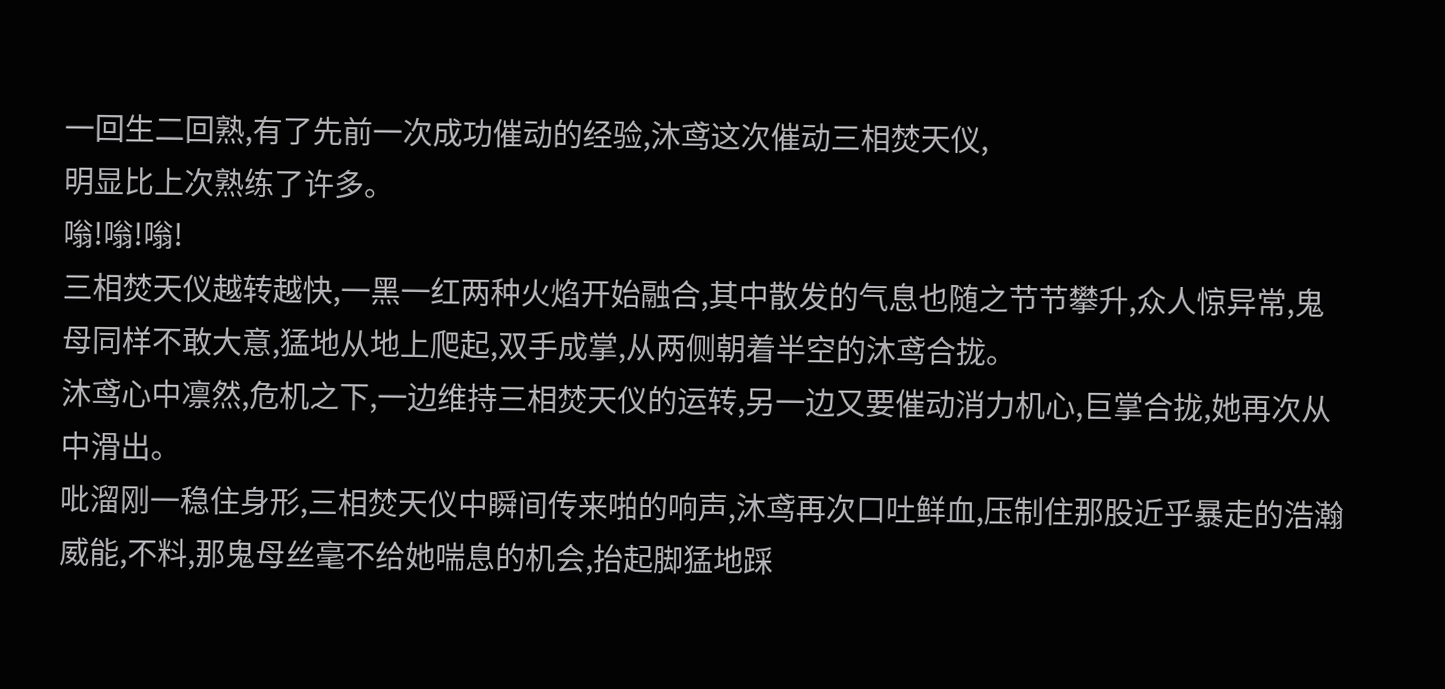一回生二回熟,有了先前一次成功催动的经验,沐鸢这次催动三相焚天仪,
明显比上次熟练了许多。
嗡!嗡!嗡!
三相焚天仪越转越快,一黑一红两种火焰开始融合,其中散发的气息也随之节节攀升,众人惊异常,鬼母同样不敢大意,猛地从地上爬起,双手成掌,从两侧朝着半空的沐鸢合拢。
沐鸢心中凛然,危机之下,一边维持三相焚天仪的运转,另一边又要催动消力机心,巨掌合拢,她再次从中滑出。
吡溜刚一稳住身形,三相焚天仪中瞬间传来啪的响声,沐鸢再次口吐鲜血,压制住那股近乎暴走的浩瀚威能,不料,那鬼母丝毫不给她喘息的机会,抬起脚猛地踩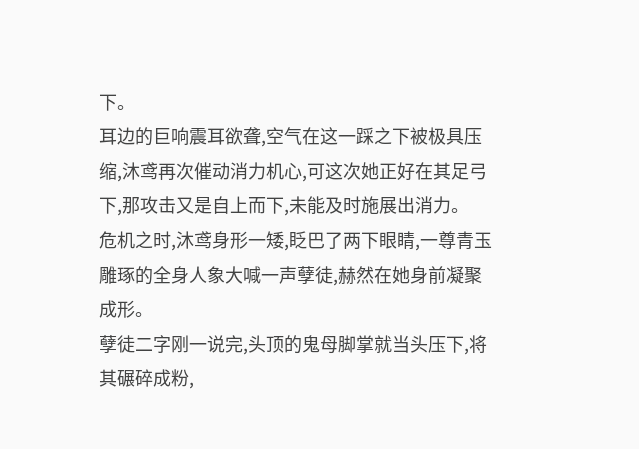下。
耳边的巨响震耳欲聋,空气在这一踩之下被极具压缩,沐鸢再次催动消力机心,可这次她正好在其足弓下,那攻击又是自上而下,未能及时施展出消力。
危机之时,沐鸢身形一矮,眨巴了两下眼睛,一尊青玉雕琢的全身人象大喊一声孽徒,赫然在她身前凝聚成形。
孽徒二字刚一说完,头顶的鬼母脚掌就当头压下,将其碾碎成粉,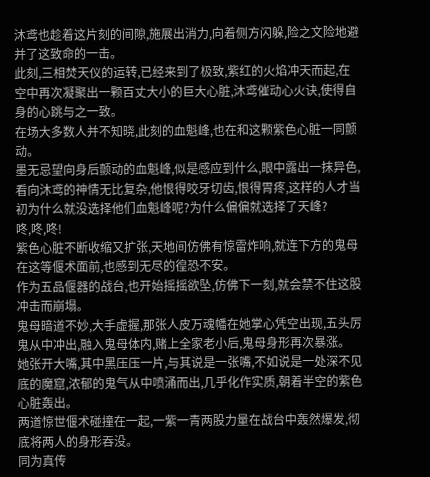沐鸢也趁着这片刻的间隙,施展出消力,向着侧方闪躲,险之文险地避并了这致命的一击。
此刻,三相焚天仪的运转,已经来到了极致,紫红的火焰冲天而起,在空中再次凝聚出一颗百丈大小的巨大心脏,沐鸢催动心火诀,使得自身的心跳与之一致。
在场大多数人并不知晓,此刻的血魁峰,也在和这颗紫色心脏一同颤动。
墨无忌望向身后颤动的血魁峰,似是感应到什么,眼中露出一抹异色,看向沐鸢的神情无比复杂,他恨得咬牙切齿,恨得胃疼,这样的人才当初为什么就没选择他们血魁峰呢?为什么偏偏就选择了天峰?
咚,咚,咚!
紫色心脏不断收缩又扩张,天地间仿佛有惊雷炸响,就连下方的鬼母在这等偃术面前,也感到无尽的徨恐不安。
作为五品偃器的战台,也开始摇摇欲坠,仿佛下一刻,就会禁不住这股冲击而崩塌。
鬼母暗道不妙,大手虚握,那张人皮万魂幡在她掌心凭空出现,五头厉鬼从中冲出,融入鬼母体内,赌上全家老小后,鬼母身形再次暴涨。
她张开大嘴,其中黑压压一片,与其说是一张嘴,不如说是一处深不见底的魔窟,浓郁的鬼气从中喷涌而出,几乎化作实质,朝着半空的紫色心脏轰出。
两道惊世偃术碰撞在一起,一紫一青两股力量在战台中轰然爆发,彻底将两人的身形吞没。
同为真传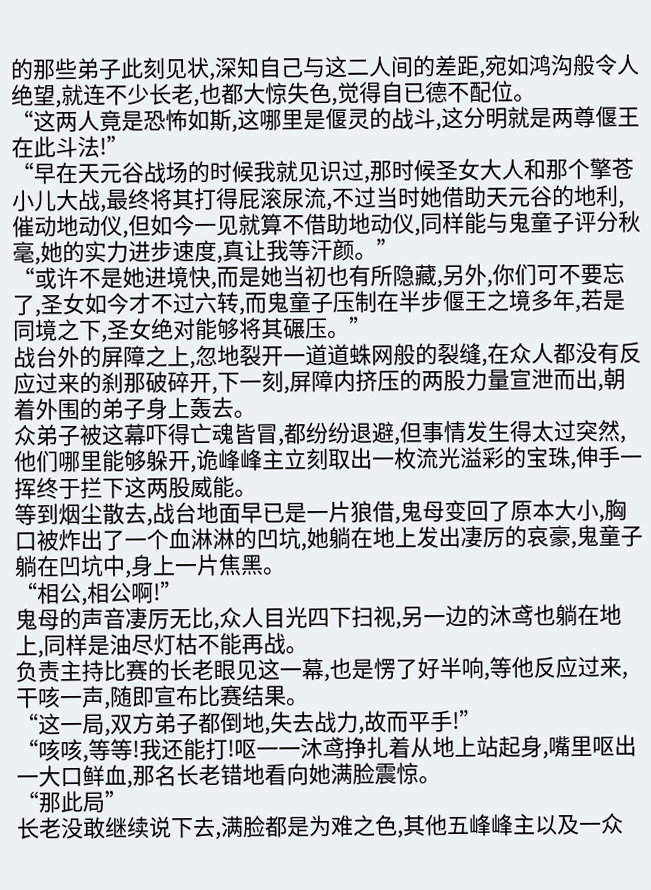的那些弟子此刻见状,深知自己与这二人间的差距,宛如鸿沟般令人绝望,就连不少长老,也都大惊失色,觉得自已德不配位。
“这两人竟是恐怖如斯,这哪里是偃灵的战斗,这分明就是两尊偃王在此斗法!”
“早在天元谷战场的时候我就见识过,那时候圣女大人和那个擎苍小儿大战,最终将其打得屁滚尿流,不过当时她借助天元谷的地利,催动地动仪,但如今一见就算不借助地动仪,同样能与鬼童子评分秋毫,她的实力进步速度,真让我等汗颜。”
“或许不是她进境快,而是她当初也有所隐藏,另外,你们可不要忘了,圣女如今才不过六转,而鬼童子压制在半步偃王之境多年,若是同境之下,圣女绝对能够将其碾压。”
战台外的屏障之上,忽地裂开一道道蛛网般的裂缝,在众人都没有反应过来的刹那破碎开,下一刻,屏障内挤压的两股力量宣泄而出,朝着外围的弟子身上轰去。
众弟子被这幕吓得亡魂皆冒,都纷纷退避,但事情发生得太过突然,他们哪里能够躲开,诡峰峰主立刻取出一枚流光溢彩的宝珠,伸手一挥终于拦下这两股威能。
等到烟尘散去,战台地面早已是一片狼借,鬼母变回了原本大小,胸口被炸出了一个血淋淋的凹坑,她躺在地上发出凄厉的哀豪,鬼童子躺在凹坑中,身上一片焦黑。
“相公,相公啊!”
鬼母的声音凄厉无比,众人目光四下扫视,另一边的沐鸢也躺在地上,同样是油尽灯枯不能再战。
负责主持比赛的长老眼见这一幕,也是愣了好半响,等他反应过来,干咳一声,随即宣布比赛结果。
“这一局,双方弟子都倒地,失去战力,故而平手!”
“咳咳,等等!我还能打!呕一一沐鸢挣扎着从地上站起身,嘴里呕出一大口鲜血,那名长老错地看向她满脸震惊。
“那此局”
长老没敢继续说下去,满脸都是为难之色,其他五峰峰主以及一众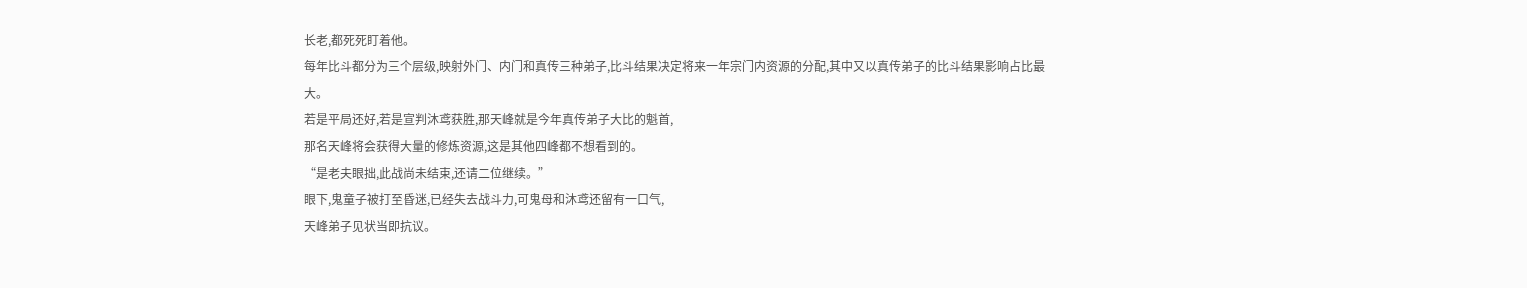长老,都死死盯着他。
每年比斗都分为三个层级,映射外门、内门和真传三种弟子,比斗结果决定将来一年宗门内资源的分配,其中又以真传弟子的比斗结果影响占比最大。
若是平局还好,若是宣判沐鸢获胜,那天峰就是今年真传弟子大比的魁首,
那名天峰将会获得大量的修炼资源,这是其他四峰都不想看到的。
“是老夫眼拙,此战尚未结束,还请二位继续。”
眼下,鬼童子被打至昏迷,已经失去战斗力,可鬼母和沐鸢还留有一口气,
天峰弟子见状当即抗议。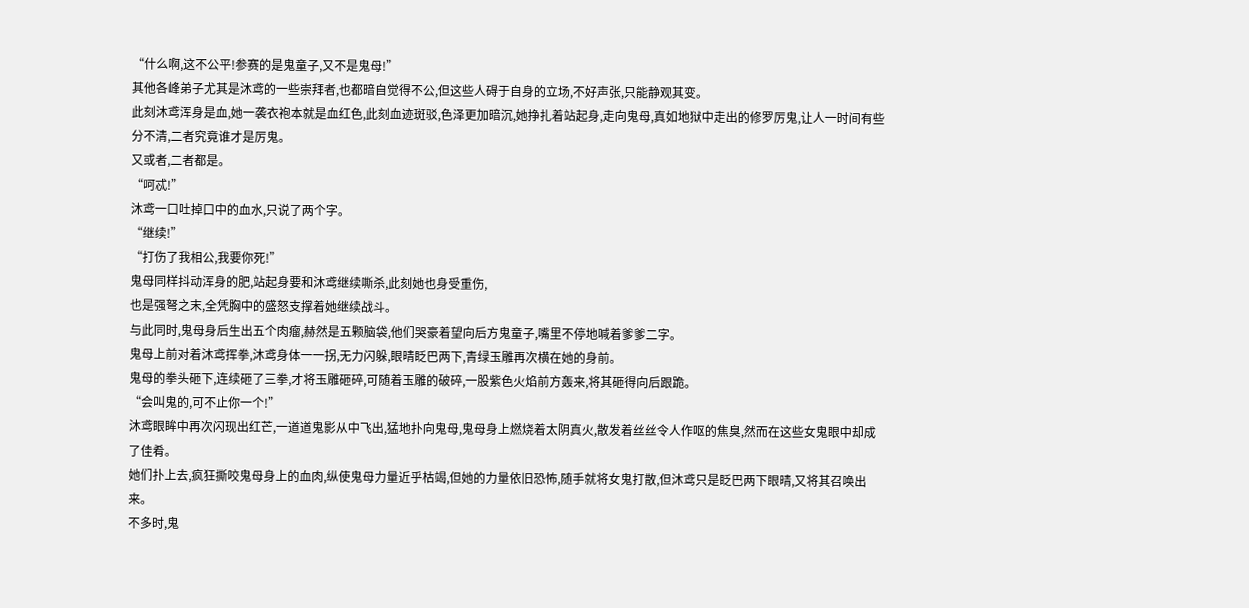“什么啊,这不公平!参赛的是鬼童子,又不是鬼母!”
其他各峰弟子尤其是沐鸢的一些崇拜者,也都暗自觉得不公,但这些人碍于自身的立场,不好声张,只能静观其变。
此刻沐鸢浑身是血,她一袭衣袍本就是血红色,此刻血迹斑驳,色泽更加暗沉,她挣扎着站起身,走向鬼母,真如地狱中走出的修罗厉鬼,让人一时间有些分不清,二者究竟谁才是厉鬼。
又或者,二者都是。
“呵忒!”
沐鸢一口吐掉口中的血水,只说了两个字。
“继续!”
“打伤了我相公,我要你死!”
鬼母同样抖动浑身的肥,站起身要和沐鸢继续嘶杀,此刻她也身受重伤,
也是强弩之末,全凭胸中的盛怒支撑着她继续战斗。
与此同时,鬼母身后生出五个肉瘤,赫然是五颗脑袋,他们哭豪着望向后方鬼童子,嘴里不停地喊着爹爹二字。
鬼母上前对着沐鸢挥拳,沐鸢身体一一拐,无力闪躲,眼晴眨巴两下,青绿玉雕再次横在她的身前。
鬼母的拳头砸下,连续砸了三拳,才将玉雕砸碎,可随着玉雕的破碎,一股紫色火焰前方轰来,将其砸得向后跟跪。
“会叫鬼的,可不止你一个!”
沐鸢眼眸中再次闪现出红芒,一道道鬼影从中飞出,猛地扑向鬼母,鬼母身上燃烧着太阴真火,散发着丝丝令人作呕的焦臭,然而在这些女鬼眼中却成了佳肴。
她们扑上去,疯狂撕咬鬼母身上的血肉,纵使鬼母力量近乎枯竭,但她的力量依旧恐怖,随手就将女鬼打散,但沐鸢只是眨巴两下眼晴,又将其召唤出来。
不多时,鬼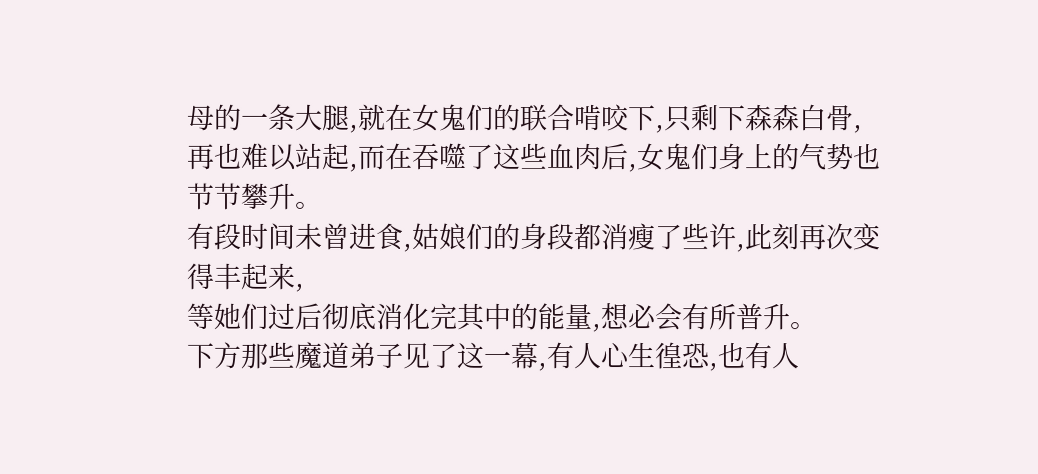母的一条大腿,就在女鬼们的联合啃咬下,只剩下森森白骨,再也难以站起,而在吞噬了这些血肉后,女鬼们身上的气势也节节攀升。
有段时间未曾进食,姑娘们的身段都消瘦了些许,此刻再次变得丰起来,
等她们过后彻底消化完其中的能量,想必会有所普升。
下方那些魔道弟子见了这一幕,有人心生徨恐,也有人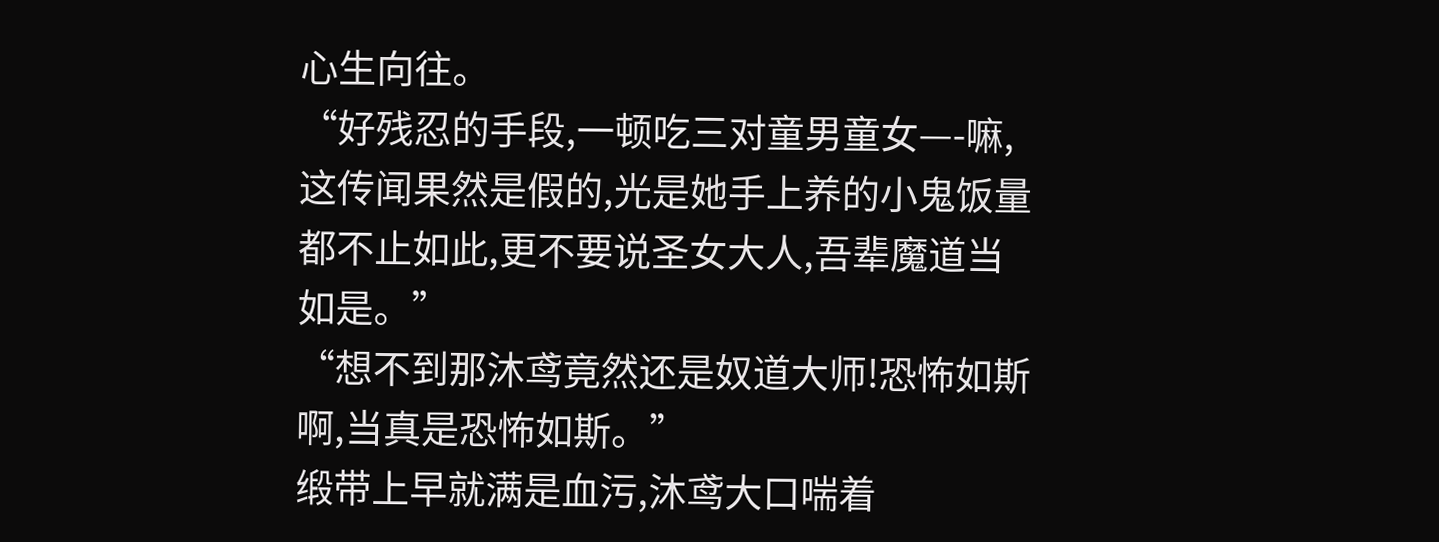心生向往。
“好残忍的手段,一顿吃三对童男童女—-嘛,这传闻果然是假的,光是她手上养的小鬼饭量都不止如此,更不要说圣女大人,吾辈魔道当如是。”
“想不到那沐鸢竟然还是奴道大师!恐怖如斯啊,当真是恐怖如斯。”
缎带上早就满是血污,沐鸢大口喘着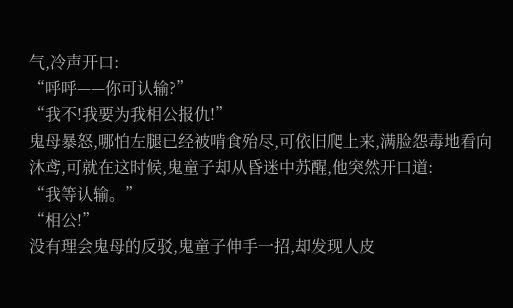气,冷声开口:
“呼呼——你可认输?”
“我不!我要为我相公报仇!”
鬼母暴怒,哪怕左腿已经被啃食殆尽,可依旧爬上来,满脸怨毒地看向沐鸢,可就在这时候,鬼童子却从昏迷中苏醒,他突然开口道:
“我等认输。”
“相公!”
没有理会鬼母的反驳,鬼童子伸手一招,却发现人皮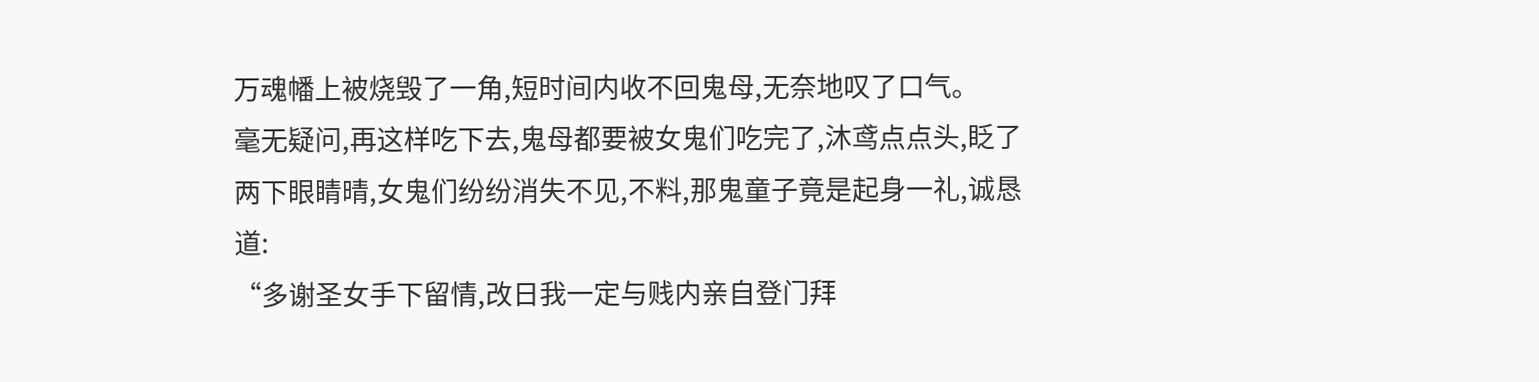万魂幡上被烧毁了一角,短时间内收不回鬼母,无奈地叹了口气。
毫无疑问,再这样吃下去,鬼母都要被女鬼们吃完了,沐鸢点点头,眨了两下眼睛晴,女鬼们纷纷消失不见,不料,那鬼童子竟是起身一礼,诚恳道:
“多谢圣女手下留情,改日我一定与贱内亲自登门拜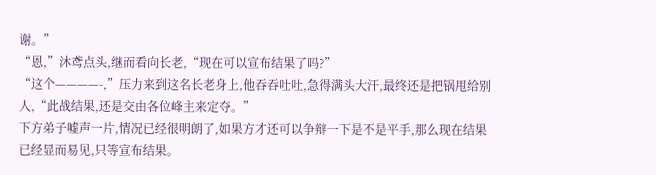谢。”
“恩,”沐鸢点头,继而看向长老,“现在可以宣布结果了吗?”
“这个————-,”压力来到这名长老身上,他吞吞吐吐,急得满头大汗,最终还是把锅甩给别人,“此战结果,还是交由各位峰主来定夺。”
下方弟子嘘声一片,情况已经很明朗了,如果方才还可以争辩一下是不是平手,那么现在结果已经显而易见,只等宣布结果。